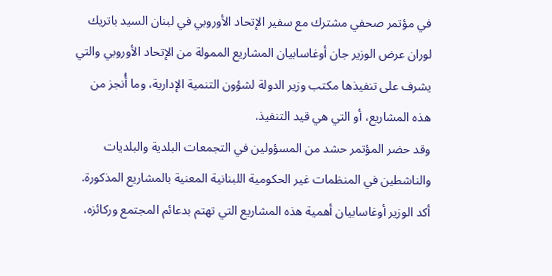في مؤتمر صحفي مشترك مع سفير الإتحاد الأوروبي في لبنان السيد باتريك لوران عرض الوزير جان أوغاسابيان المشاريع الممولة من الإتحاد الأوروبي والتي يشرف على تنفيذها مكتب وزير الدولة لشؤون التنمية الإدارية، وما أُنجز من هذه المشاريع، أو التي هي قيد التنفيذ.
وقد حضر المؤتمر حشد من المسؤولين في التجمعات البلدية والبلديات والناشطين في المنظمات غير الحكومية اللبنانية المعنية بالمشاريع المذكورة.
أكد الوزير أوغاسابيان أهمية هذه المشاريع التي تهتم بدعائم المجتمع وركائزه،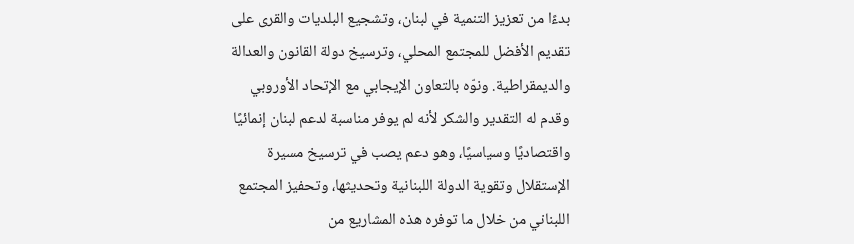بدءًا من تعزيز التنمية في لبنان، وتشجيع البلديات والقرى على تقديم الأفضل للمجتمع المحلي، وترسيخ دولة القانون والعدالة والديمقراطية. ونوّه بالتعاون الإيجابي مع الإتحاد الأوروبي وقدم له التقدير والشكر لأنه لم يوفر مناسبة لدعم لبنان إنمائيًا واقتصاديًا وسياسيًا، وهو دعم يصب في ترسيخ مسيرة الإستقلال وتقوية الدولة اللبنانية وتحديثها، وتحفيز المجتمع اللبناني من خلال ما توفره هذه المشاريع من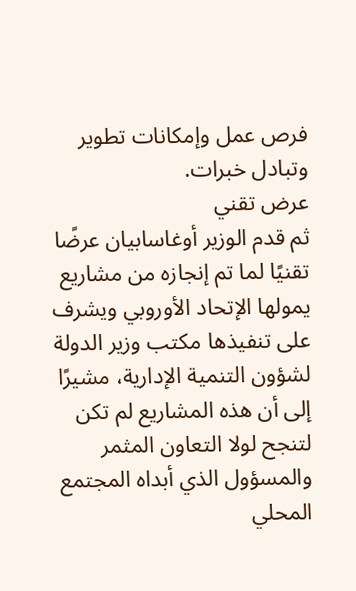فرص عمل وإمكانات تطوير وتبادل خبرات.
عرض تقني
ثم قدم الوزير أوغاسابيان عرضًا تقنيًا لما تم إنجازه من مشاريع يمولها الإتحاد الأوروبي ويشرف على تنفيذها مكتب وزير الدولة لشؤون التنمية الإدارية، مشيرًا إلى أن هذه المشاريع لم تكن لتنجح لولا التعاون المثمر والمسؤول الذي أبداه المجتمع المحلي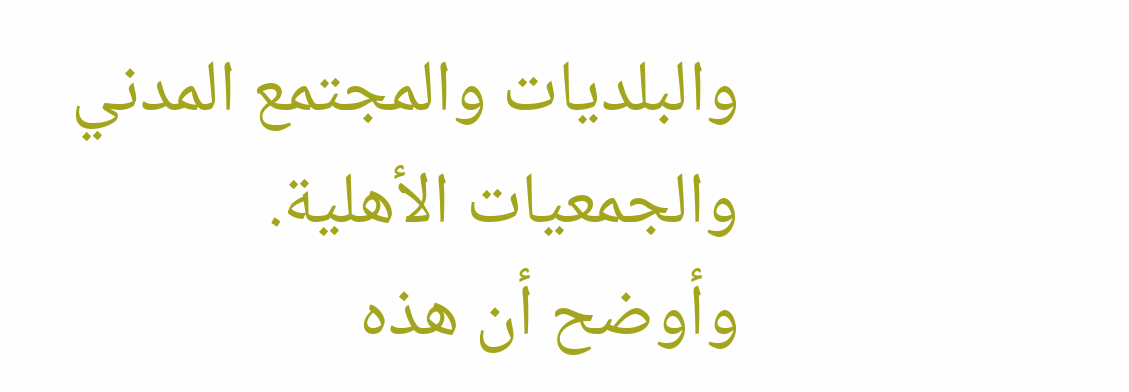والبلديات والمجتمع المدني والجمعيات الأهلية. وأوضح أن هذه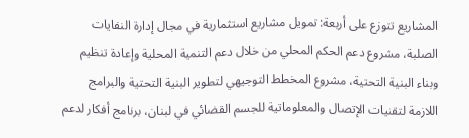المشاريع تتوزع على أربعة: تمويل مشاريع استثمارية في مجال إدارة النفايات الصلبة، مشروع دعم الحكم المحلي من خلال دعم التنمية المحلية وإعادة تنظيم وبناء البنية التحتية، مشروع المخطط التوجيهي لتطوير البنية التحتية والبرامج اللازمة لتقنيات الإتصال والمعلوماتية للجسم القضائي في لبنان، برنامج أفكار لدعم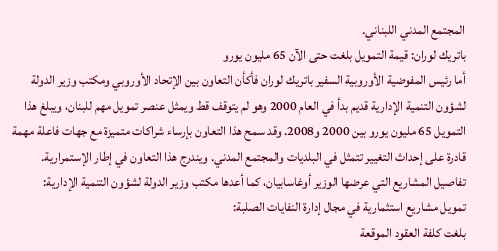المجتمع المدني اللبناني.
باتريك لوران: قيمة التمويل بلغت حتى الآن 65 مليون يورو
أما رئيس المفوضية الأوروبية السفير باتريك لوران فأكأن التعاون بين الإتحاد الأوروبي ومكتب وزير الدولة لشؤون التنمية الإدارية قديم بدأ في العام 2000 وهو لم يتوقف قط ويمثل عنصر تمويل مهم للبنان، ويبلغ هذا التمويل 65 مليون يورو بين 2000 و2008. وقد سمح هذا التعاون بإرساء شراكات متميزة مع جهات فاعلة مهمة قادرة على إحداث التغيير تتمثل في البلديات والمجتمع المدني. ويندرج هذا التعاون في إطار الإستمرارية.
تفاصيل المشاريع التي عرضها الوزير أوغاسابيان، كما أعدها مكتب وزير الدولة لشؤون التنمية الإدارية:
تمويل مشاريع استثمارية في مجال إدارة النفايات الصلبة:
بلغت كلفة العقود الموقعة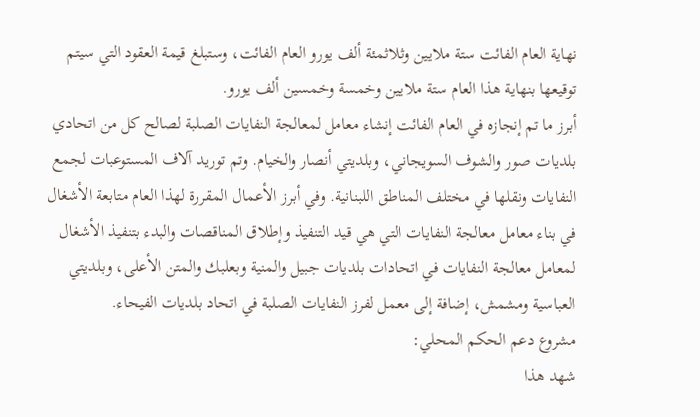نهاية العام الفائت ستة ملايين وثلاثمئة ألف يورو العام الفائت، وستبلغ قيمة العقود التي سيتم توقيعها بنهاية هذا العام ستة ملايين وخمسة وخمسين ألف يورو.
أبرز ما تم إنجازه في العام الفائت إنشاء معامل لمعالجة النفايات الصلبة لصالح كل من اتحادي بلديات صور والشوف السويجاني، وبلديتي أنصار والخيام. وتم توريد آلاف المستوعبات لجمع النفايات ونقلها في مختلف المناطق اللبنانية. وفي أبرز الأعمال المقررة لهذا العام متابعة الأشغال في بناء معامل معالجة النفايات التي هي قيد التنفيذ وإطلاق المناقصات والبدء بتنفيذ الأشغال لمعامل معالجة النفايات في اتحادات بلديات جبيل والمنية وبعلبك والمتن الأعلى، وبلديتي العباسية ومشمش، إضافة إلى معمل لفرز النفايات الصلبة في اتحاد بلديات الفيحاء.
مشروع دعم الحكم المحلي:
شهد هذا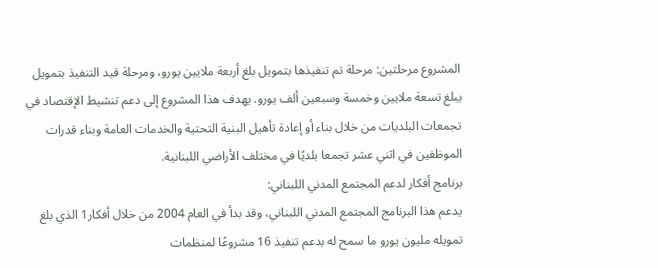المشروع مرحلتين: مرحلة تم تنفيذها بتمويل بلغ أربعة ملايين يورو، ومرحلة قيد التنفيذ بتمويل يبلغ تسعة ملايين وخمسة وسبعين ألف يورو. يهدف هذا المشروع إلى دعم تنشيط الإقتصاد في تجمعات البلديات من خلال بناء أو إعادة تأهيل البنية التحتية والخدمات العامة وبناء قدرات الموظفين في اثني عشر تجمعا بلديًا في مختلف الأراضي اللبنانية.
برنامج أفكار لدعم المجتمع المدني اللبناني:
يدعم هذا البرنامج المجتمع المدني اللبناني، وقد بدأ في العام 2004 من خلال أفكار1 الذي بلغ تمويله مليون يورو ما سمح له بدعم تنفيذ 16 مشروعًا لمنظمات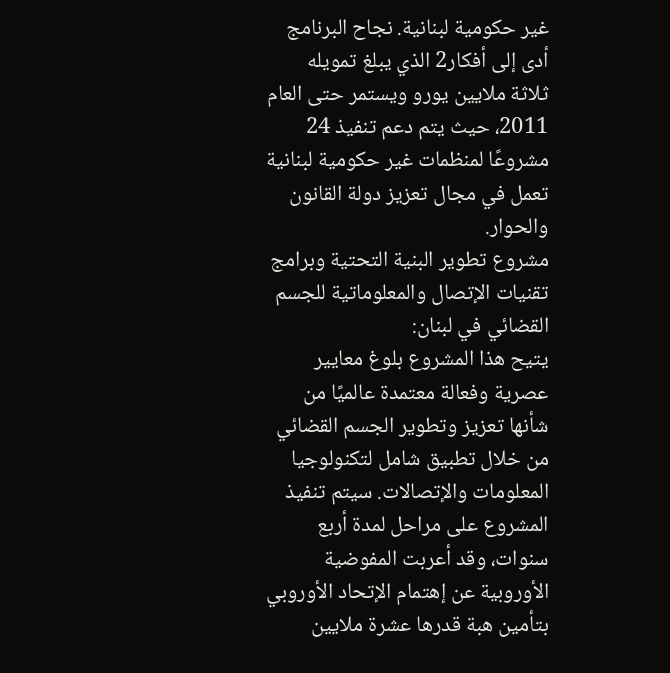غير حكومية لبنانية. نجاح البرنامج أدى إلى أفكار2 الذي يبلغ تمويله ثلاثة ملايين يورو ويستمر حتى العام 2011، حيث يتم دعم تنفيذ 24 مشروعًا لمنظمات غير حكومية لبنانية تعمل في مجال تعزيز دولة القانون والحوار.
مشروع تطوير البنية التحتية وبرامج تقنيات الإتصال والمعلوماتية للجسم القضائي في لبنان:
يتيح هذا المشروع بلوغ معايير عصرية وفعالة معتمدة عالميًا من شأنها تعزيز وتطوير الجسم القضائي من خلال تطبيق شامل لتكنولوجيا المعلومات والإتصالات. سيتم تنفيذ المشروع على مراحل لمدة أربع سنوات، وقد أعربت المفوضية الأوروبية عن إهتمام الإتحاد الأوروبي بتأمين هبة قدرها عشرة ملايين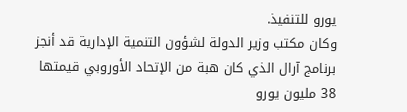يورو للتنفيذ.
وكان مكتب وزير الدولة لشؤون التنمية الإدارية قد أنجز برنامج آرال الذي كان هبة من الإتحاد الأوروبي قيمتها 38 مليون يورو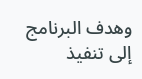وهدف البرنامج إلى تنفيذ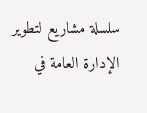سلسلة مشاريع لتطوير الإدارة العامة في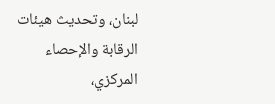لبنان، وتحديث هيئات الرقابة والإحصاء المركزي،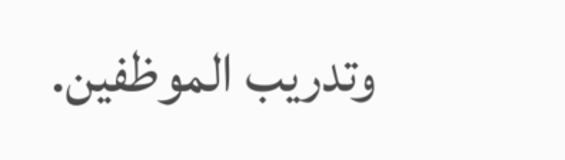وتدريب الموظفين.